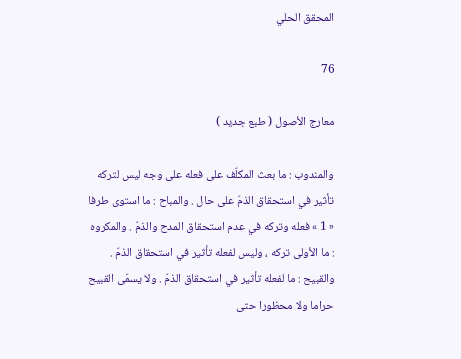المحقق الحلي

76

معارج الأصول ( طبع جديد )

والمندوب : ما بعث المكلّف على فعله على وجه ليس لتركه تأثير في استحقاق الذمّ على حال . والمباح : ما استوى طرفا « 1 » فعله وتركه في عدم استحقاق المدح والذمّ . والمكروه : ما الأولى تركه ، وليس لفعله تأثير في استحقاق الذمّ . والقبيح : ما لفعله تأثير في استحقاق الذمّ . ولا يسمّى القبيح حراما ولا محظورا حتى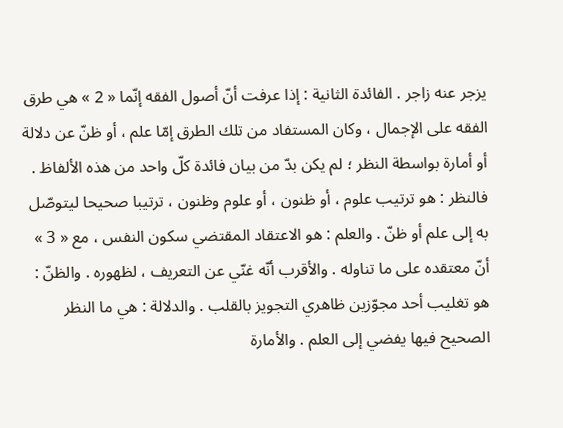يزجر عنه زاجر . الفائدة الثانية : إذا عرفت أنّ أصول الفقه إنّما « 2 » هي طرق الفقه على الإجمال ، وكان المستفاد من تلك الطرق إمّا علم ، أو ظنّ عن دلالة أو أمارة بواسطة النظر ؛ لم يكن بدّ من بيان فائدة كلّ واحد من هذه الألفاظ . فالنظر : هو ترتيب علوم ، أو ظنون ، أو علوم وظنون ، ترتيبا صحيحا ليتوصّل به إلى علم أو ظنّ . والعلم : هو الاعتقاد المقتضي سكون النفس ، مع « 3 » أنّ معتقده على ما تناوله . والأقرب أنّه غنّي عن التعريف ، لظهوره . والظنّ : هو تغليب أحد مجوّزين ظاهري التجويز بالقلب . والدلالة : هي ما النظر الصحيح فيها يفضي إلى العلم . والأمارة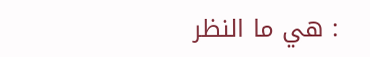: هي ما النظر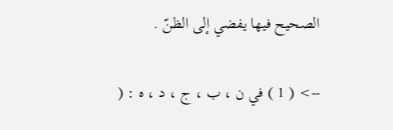الصحيح فيها يفضي إلى الظنّ .

--> ( 1 ) في ن ، ب ، ج ، د ، ه : (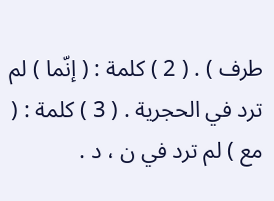طرف ) . ( 2 ) كلمة : ( إنّما ) لم ترد في الحجرية . ( 3 ) كلمة : ( مع ) لم ترد في ن ، د .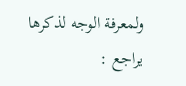ولمعرفة الوجه لذكرها يراجع :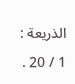الذريعة : 1 / 20 .